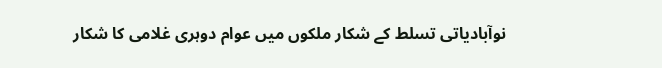نوآبادیاتی تسلط کے شکار ملکوں میں عوام دوہری غلامی کا شکار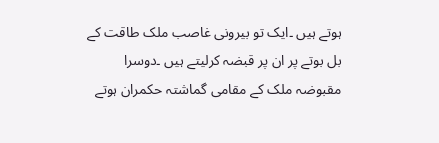ہوتے ہیں ۔ایک تو بیرونی غاصب ملک طاقت کے بل بوتے پر ان پر قبضہ کرلیتے ہیں ۔دوسرا مقبوضہ ملک کے مقامی گماشتہ حکمران ہوتے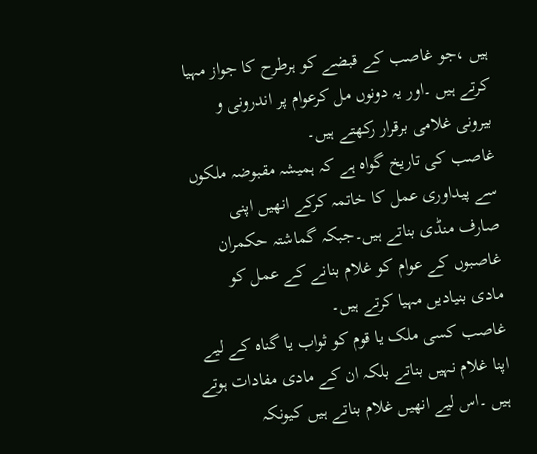ہیں ،جو غاصب کے قبضے کو ہرطرح کا جواز مہیا کرتے ہیں ۔اور یہ دونوں مل کرعوام پر اندرونی و بیرونی غلامی برقرار رکھتے ہیں۔
غاصب کی تاریخ گواہ ہے کہ ہمیشہ مقبوضہ ملکوں سے پیداوری عمل کا خاتمہ کرکے انھیں اپنی صارف منڈی بناتے ہیں۔جبکہ گماشتہ حکمران غاصبوں کے عوام کو غلام بنانے کے عمل کو مادی بنیادیں مہیا کرتے ہیں۔
غاصب کسی ملک یا قوم کو ثواب یا گناہ کے لیے اپنا غلام نہیں بناتے بلکہ ان کے مادی مفادات ہوتے ہیں ۔اس لیے انھیں غلام بناتے ہیں کیونکہ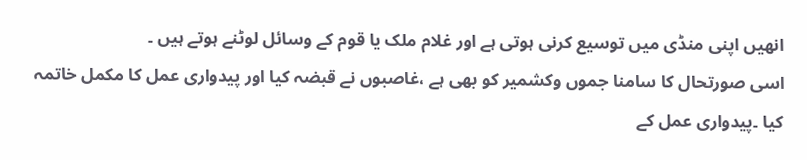انھیں اپنی منڈی میں توسیع کرنی ہوتی ہے اور غلام ملک یا قوم کے وسائل لوٹنے ہوتے ہیں ۔
اسی صورتحال کا سامنا جموں وکشمیر کو بھی ہے ،غاصبوں نے قبضہ کیا اور پیدواری عمل کا مکمل خاتمہ کیا ۔پیدواری عمل کے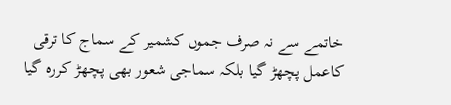خاتمے سے نہ صرف جموں کشمیر کے سماج کا ترقی کاعمل پچھڑ گیا بلکہ سماجی شعور بھی پچھڑ کررہ گیا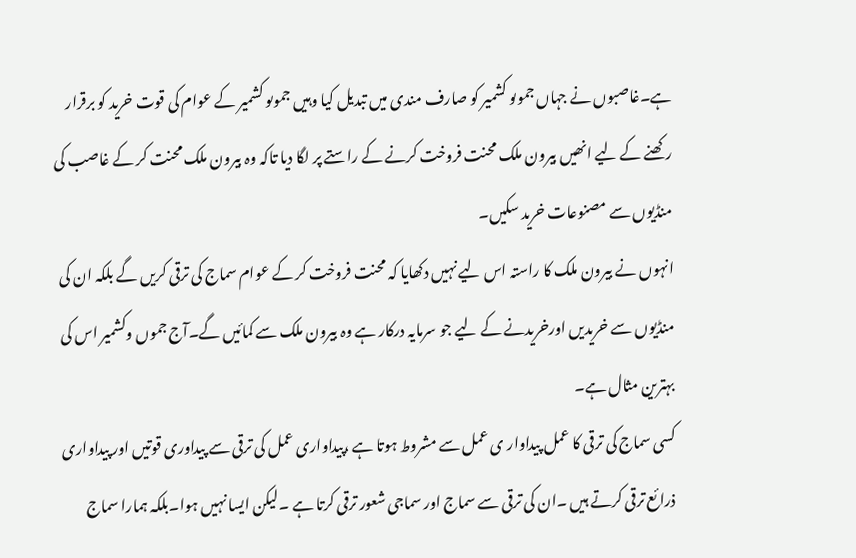ہے۔غاصبوں نے جہاں جموںو کشمیر کو صارف مندی میں تبدیل کیا وہیں جموںو کشمیر کے عوام کی قوت خرید کو برقرار رکھنے کے لیے انھیں بیرون ملک محنت فروخت کرنے کے راستے پر لگا دیا تاکہ وہ بیرون ملک محنت کر کے غاصب کی منڈیوں سے مصنوعات خرید سکیں۔
انہوں نے بیرون ملک کا راستہ اس لیے نہیں دکھایا کہ محنت فروخت کر کے عوام سماج کی ترقی کریں گے بلکہ ان کی منڈیوں سے خریدیں اورخریدنے کے لیے جو سرمایہ درکار ہے وہ بیرون ملک سے کمائیں گے۔آج جموں وکشمیر اس کی بہترین مثال ہے۔
کسی سماج کی ترقی کا عمل پیداوار ی عمل سے مشروط ہوتا ہے ،پیداواری عمل کی ترقی سے پیداوری قوتیں اور پیداواری ذرائع ترقی کرتے ہیں ۔ان کی ترقی سے سماج اور سماجی شعور ترقی کرتا ہے ۔لیکن ایسا نہیں ہوا۔بلکہ ہمارا سماج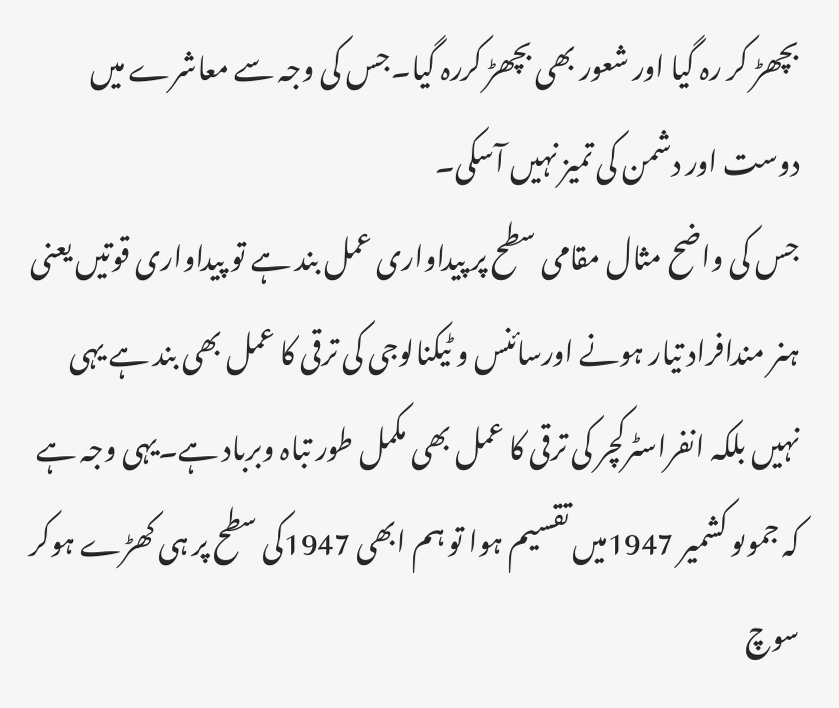بچھڑ کر رہ گیا اور شعور بھی بچھڑ کررہ گیا۔جس کی وجہ سے معاشرے میں دوست اور دشمن کی تمیز نہیں آسکی۔
جس کی واضح مثال مقامی سطح پر پیداواری عمل بند ہے تو پیداواری قوتیں یعنی ہنر مندافراد تیار ہونے اورسائنس و ٹیکنالوجی کی ترقی کا عمل بھی بند ہے یہی نہیں بلکہ انفراسٹرکچر کی ترقی کا عمل بھی مکمل طور تباہ وبرباد ہے۔یہی وجہ ہے کہ جموںو کشمیر 1947میں تقسیم ہوا تو ہم ابھی 1947کی سطح پر ہی کھڑے ہوکر سوچ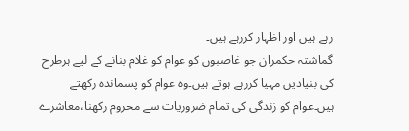رہے ہیں اور اظہار کررہے ہیں۔
گماشتہ حکمران جو غاصبوں کو عوام کو غلام بنانے کے لیے ہرطرح کی بنیادیں مہیا کررہے ہوتے ہیں۔وہ عوام کو پسماندہ رکھتے ہیں۔عوام کو زندگی کی تمام ضروریات سے محروم رکھنا،معاشرے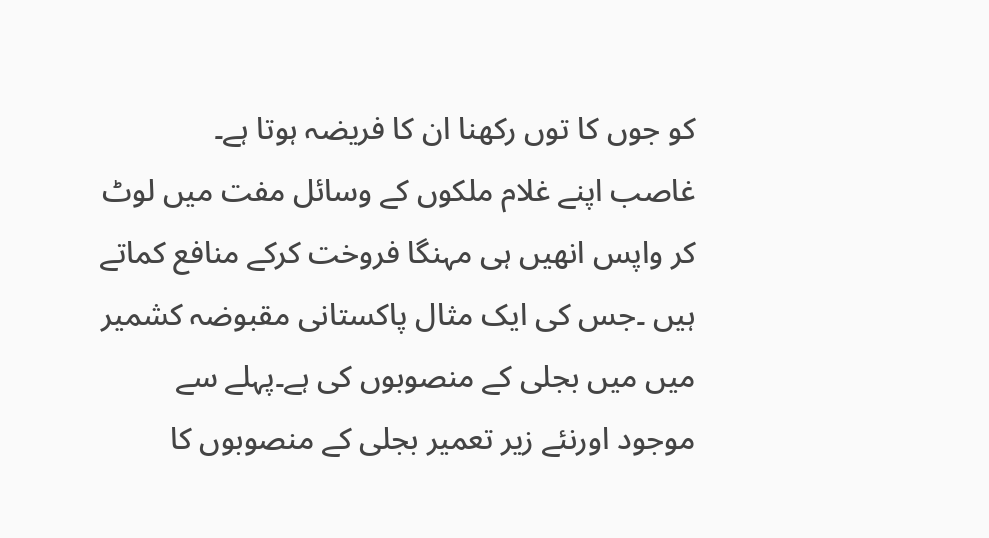کو جوں کا توں رکھنا ان کا فریضہ ہوتا ہے۔
غاصب اپنے غلام ملکوں کے وسائل مفت میں لوٹ کر واپس انھیں ہی مہنگا فروخت کرکے منافع کماتے ہیں ۔جس کی ایک مثال پاکستانی مقبوضہ کشمیر میں میں بجلی کے منصوبوں کی ہے۔پہلے سے موجود اورنئے زیر تعمیر بجلی کے منصوبوں کا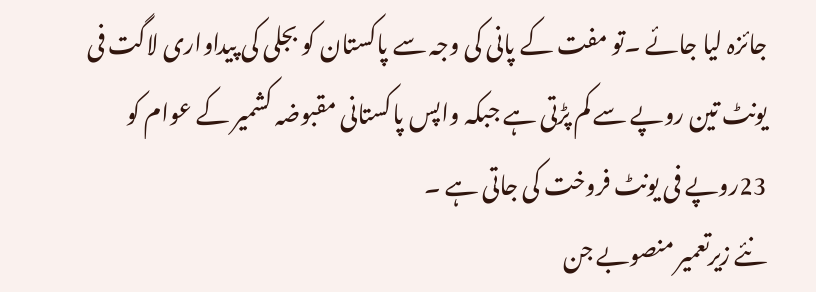جائزہ لیا جائے ۔تو مفت کے پانی کی وجہ سے پاکستان کو بجلی کی پیداواری لاگت فی یونٹ تین روپے سے کم پڑتی ہے جبکہ واپس پاکستانی مقبوضہ کشمیر کے عوام کو 23روپے فی یونٹ فروخت کی جاتی ہے ۔
نئے زیرتعمیر منصوبے جن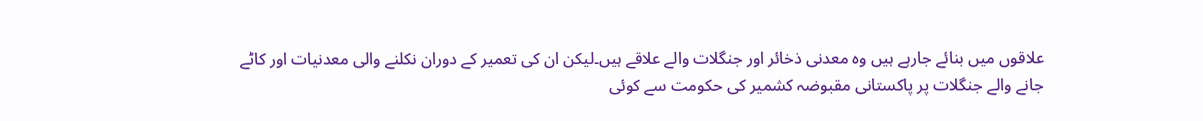علاقوں میں بنائے جارہے ہیں وہ معدنی ذخائر اور جنگلات والے علاقے ہیں۔لیکن ان کی تعمیر کے دوران نکلنے والی معدنیات اور کاٹے جانے والے جنگلات پر پاکستانی مقبوضہ کشمیر کی حکومت سے کوئی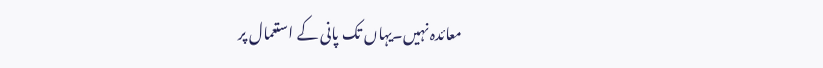معائدہ نہیں۔یہاں تک پانی کے استعمال پر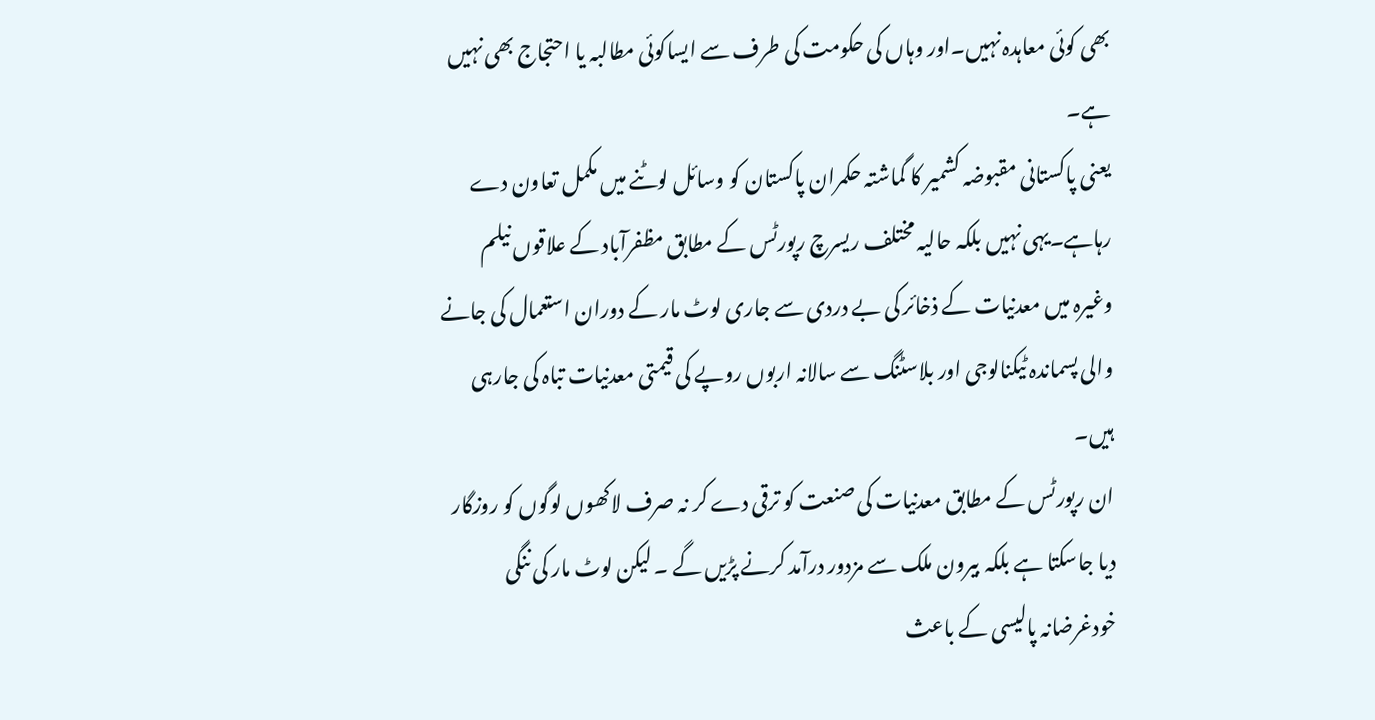بھی کوئی معاہدہ نہیں۔اور وہاں کی حکومت کی طرف سے ایساکوئی مطالبہ یا احتجاج بھی نہیں ہے۔
یعنی پاکستانی مقبوضہ کشمیر کا گماشتہ حکمران پاکستان کو وسائل لوٹنے میں مکمل تعاون دے رہاہے۔یہی نہیں بلکہ حالیہ مختلف ریسرچ رپورٹس کے مطابق مظفرآباد کے علاقوں نیلم وغیرہ میں معدنیات کے ذخائر کی بے دردی سے جاری لوٹ مار کے دوران استعمال کی جانے والی پسماندہ ٹیکنالوجی اور بلاسٹنگ سے سالانہ اربوں روپے کی قیمتی معدنیات تباہ کی جارہی ہیں۔
ان رپورٹس کے مطابق معدنیات کی صنعت کو ترقی دے کر نہ صرف لاکھوں لوگوں کو روزگار دیا جاسکتا ہے بلکہ بیرون ملک سے مزدور درآمد کرنے پڑیں گے ۔ لیکن لوٹ مار کی ننگی خودغرضانہ پالیسی کے باعث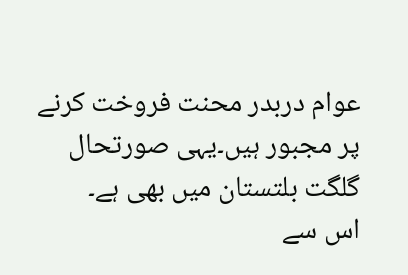عوام دربدر محنت فروخت کرنے پر مجبور ہیں۔یہی صورتحال گلگت بلتستان میں بھی ہے۔
اس سے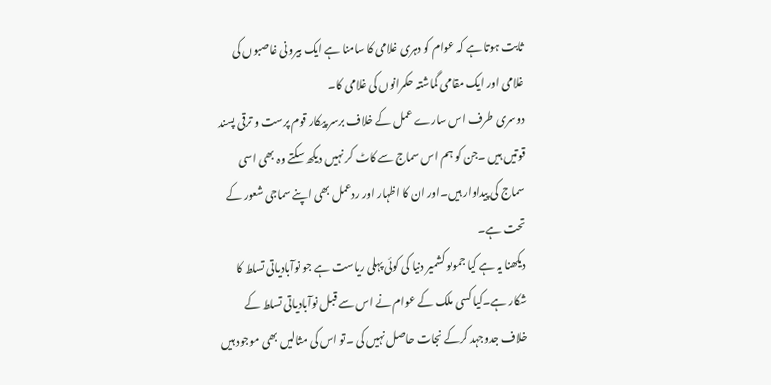ثابت ہوتا ہے کہ عوام کو دہری غلامی کا سامنا ہے ایک بیرونی غاصبوں کی غلامی اور ایک مقامی گماشتہ حکمرانوں کی غلامی کا۔
دوسری طرف اس سارے عمل کے خلاف برسر پیکار قوم پرست و ترقی پسند قوتیں ہیں ۔جن کو ہم اس سماج سے کاٹ کر نہیں دیکھ سکتے وہ بھی اسی سماج کی پیداوار ہیں۔اور ان کا اظہار اور ردعمل بھی اپنے سماجی شعور کے تحت ہے۔
دیکھنا یہ ہے کیا جموںو کشمیر دنیا کی کوئی پہلی ریاست ہے جو نوآبادیاتی تسلط کا شکار ہے۔کیا کسی ملک کے عوام نے اس سے قبل نوآبادیاتی تسلط کے خلاف جدوجہد کرکے نجات حاصل نہیں کی ۔تو اس کی مثالیں بھی موجود ہیں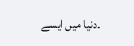۔دنیا میں ایسے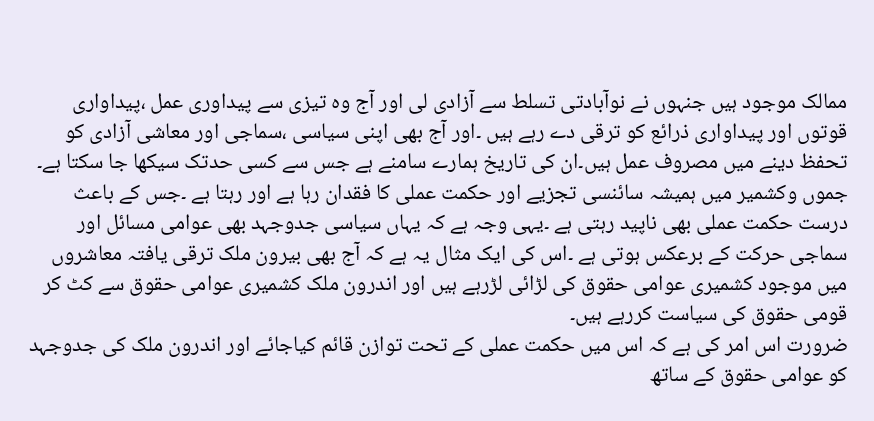ممالک موجود ہیں جنہوں نے نوآبادتی تسلط سے آزادی لی اور آج وہ تیزی سے پیداوری عمل ،پیداواری قوتوں اور پیداواری ذرائع کو ترقی دے رہے ہیں ۔اور آج بھی اپنی سیاسی ،سماجی اور معاشی آزادی کو تحفظ دینے میں مصروف عمل ہیں۔ان کی تاریخ ہمارے سامنے ہے جس سے کسی حدتک سیکھا جا سکتا ہے۔
جموں وکشمیر میں ہمیشہ سائنسی تجزیے اور حکمت عملی کا فقدان رہا ہے اور رہتا ہے ۔جس کے باعث درست حکمت عملی بھی ناپید رہتی ہے ۔یہی وجہ ہے کہ یہاں سیاسی جدوجہد بھی عوامی مسائل اور سماجی حرکت کے برعکس ہوتی ہے ۔اس کی ایک مثال یہ ہے کہ آج بھی بیرون ملک ترقی یافتہ معاشروں میں موجود کشمیری عوامی حقوق کی لڑائی لڑرہے ہیں اور اندرون ملک کشمیری عوامی حقوق سے کٹ کر قومی حقوق کی سیاست کررہے ہیں۔
ضرورت اس امر کی ہے کہ اس میں حکمت عملی کے تحت توازن قائم کیاجائے اور اندرون ملک کی جدوجہد کو عوامی حقوق کے ساتھ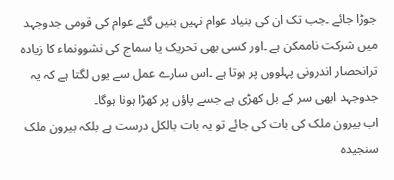جوڑا جائے ۔جب تک ان کی بنیاد عوام نہیں بنیں گئے عوام کی قومی جدوجہد میں شرکت ناممکن ہے ۔اور کسی بھی تحریک یا سماج کی نشوونماء کا زیادہ ترانحصار اندرونی پہلووں پر ہوتا ہے ۔اس سارے عمل سے یوں لگتا ہے کہ یہ جدوجہد ابھی سر کے بل کھڑی ہے جسے پاؤں پر کھڑا ہونا ہوگا۔
اب بیرون ملک کی بات کی جائے تو یہ بات بالکل درست ہے بلکہ بیرون ملک سنجیدہ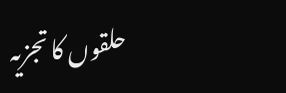حلقوں کا تجزیہ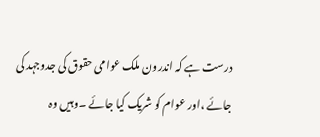درست ہے کہ اندرون ملک عوامی حقوق کی جدوجہد کی جائے ،اور عوام کو شریک کیا جائے ۔وہیں وہ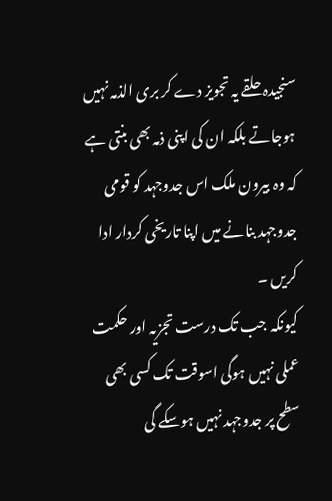سنجیدہ حلقے یہ تجویز دے کر بری الذمہ نہیں ہوجاتے بلکہ ان کی اپنی ذمہ بھی بنتی ہے کہ وہ بیرون ملک اس جدوجہد کو قومی جدوجہد بنانے میں اپنا تاریخی کردار ادا کریں ۔
کیونکہ جب تک درست تجزیہ اور حکمت عملی نہیں ہوگی اسوقت تک کسی بھی سطح پر جدوجہد نہیں ہوسکے گی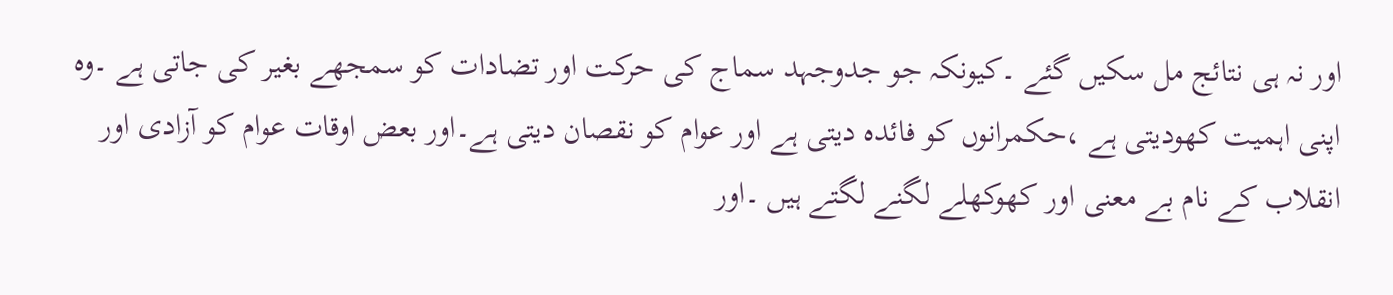اور نہ ہی نتائج مل سکیں گئے ۔کیونکہ جو جدوجہد سماج کی حرکت اور تضادات کو سمجھے بغیر کی جاتی ہے ۔وہ اپنی اہمیت کھودیتی ہے ،حکمرانوں کو فائدہ دیتی ہے اور عوام کو نقصان دیتی ہے۔اور بعض اوقات عوام کو آزادی اور انقلاب کے نام بے معنی اور کھوکھلے لگنے لگتے ہیں ۔اور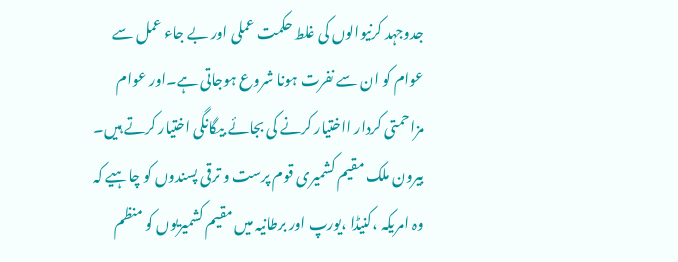جدوجہد کرنیوالوں کی غلط حکمت عملی اور بے جاء عمل سے عوام کو ان سے نفرت ہونا شروع ہوجاتی ہے۔اور عوام مزاحمتی کردار ااختیار کرنے کی بجائے بیگانگی اختیار کرتے ہیں۔
بیرون ملک مقیم کشمیری قوم پرست و ترقی پسندوں کو چاہیے کہ وہ امریکہ ،کنیڈا ،یورپ اور برطانیہ میں مقیم کشمیریوں کو منظم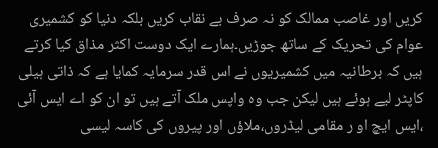کریں اور غاصب ممالک کو نہ صرف بے نقاب کریں بلکہ دنیا کو کشمیری عوام کی تحریک کے ساتھ جوڑیں۔ہمارے ایک دوست اکثر مذاق کیا کرتے ہیں کہ برطانیہ میں کشمیریوں نے اس قدر سرمایہ کمایا ہے کہ ذاتی ہیلی کاپٹر لیے ہوئے ہیں لیکن جب وہ واپس ملک آتے ہیں تو ان کو اے ایس آئی ،ایس ایچ او ر مقامی لیڈروں،ملاؤں اور پیروں کی کاسہ لیسی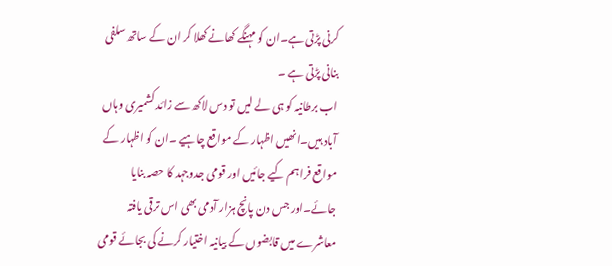کرنی پڑتی ہے۔ان کو مہنگے کھانے کھلا کر ان کے ساتھ سلفی بنانی پڑتی ہے ۔
اب برطانیہ کو ہی لے لیں تو دس لاکھ سے زائد کشمیری وہاں آباد ہیں۔انھیں اظہار کے مواقع چاہیے ۔ان کو اظہار کے مواقع فراہم کیے جائیں اور قومی جدوجہد کا حصہ بنایا جائے۔اور جس دن پانچ ہزار آدمی بھی اس ترقی یافتہ معاشرے میں قابضوں کے بیانیہ اختیار کرنے کی بجائے قومی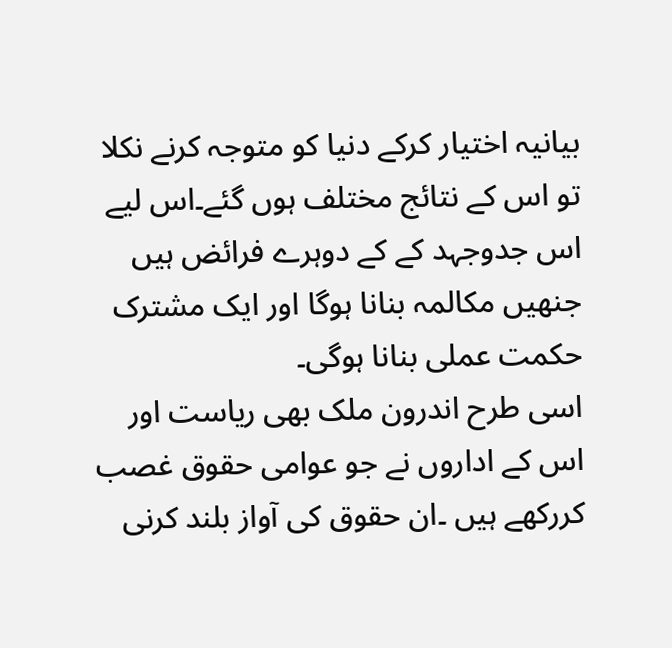بیانیہ اختیار کرکے دنیا کو متوجہ کرنے نکلا تو اس کے نتائج مختلف ہوں گئے۔اس لیے اس جدوجہد کے کے دوہرے فرائض ہیں جنھیں مکالمہ بنانا ہوگا اور ایک مشترک حکمت عملی بنانا ہوگی۔
اسی طرح اندرون ملک بھی ریاست اور اس کے اداروں نے جو عوامی حقوق غصب کررکھے ہیں ۔ان حقوق کی آواز بلند کرنی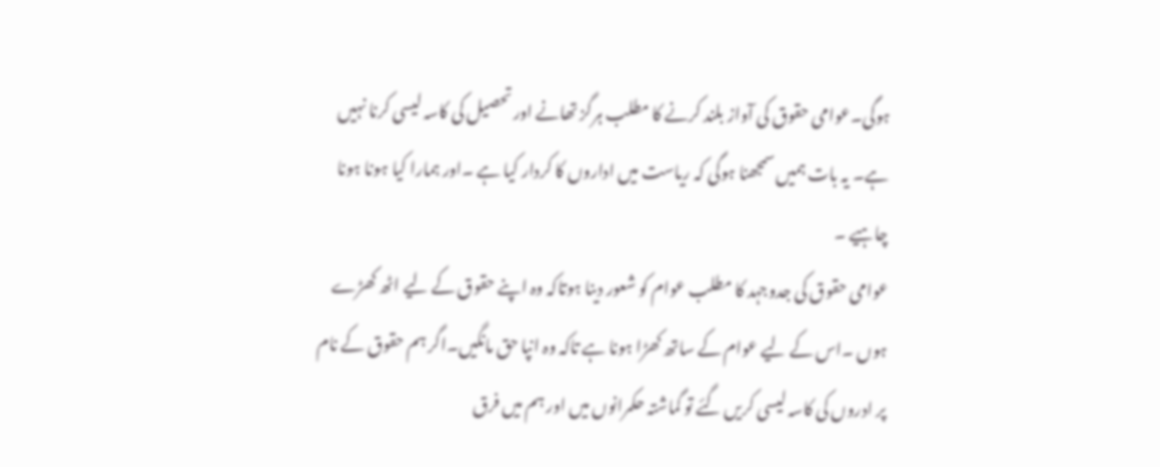ہوگی۔عوامی حقوق کی آواز بلند کرنے کا مطلب ہرگز تھانے اور تحصیل کی کاسہ لیسی کرنا نہیں ہے۔ یہ بات ہمیں سمجھنا ہوگی کہ ریاست میں اداروں کا کردار کیا ہے ۔اور ہمارا کیا ہونا ہونا چاہیے ۔
عوامی حقوق کی جدوجہد کا مطلب عوام کو شعور دینا ہوتاکہ وہ اپنے حقوق کے لیے اٹھ کھڑے ہوں ۔اس کے لیے عوام کے ساتھ کھڑا ہونا ہے تاکہ وہ انپا حق مانگیں۔اگر ہم حقوق کے نام پر ادروں کی کاسہ لیسی کریں گئے تو گماشتہ حکمرانوں میں اور ہم میں فرق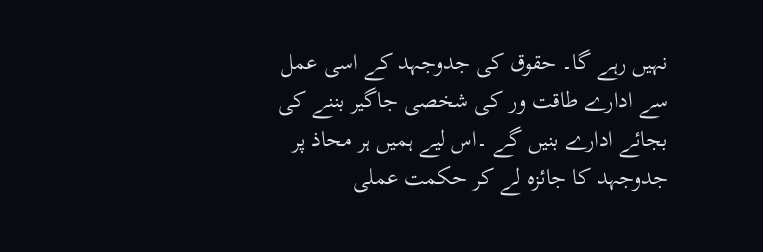نہیں رہے گا۔ حقوق کی جدوجہد کے اسی عمل سے ادارے طاقت ور کی شخصی جاگیر بننے کی بجائے ادارے بنیں گے ۔اس لیے ہمیں ہر محاذ پر جدوجہد کا جائزہ لے کر حکمت عملی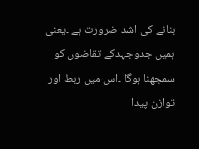بنانے کی اشد ضرورت ہے ۔یعنی ہمیں جدوجہدکے تقاضوں کو سمجھنا ہوگا ۔اس میں ربط اور توازن پیدا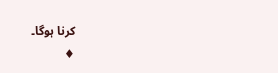کرنا ہوگا۔
♦